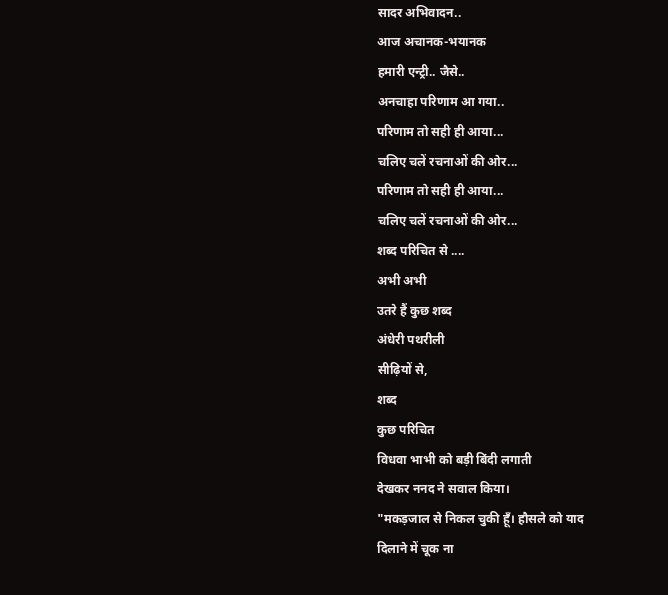सादर अभिवादन..
आज अचानक-भयानक
हमारी एन्ट्री.. जैसे..
अनचाहा परिणाम आ गया..
परिणाम तो सही ही आया...
चलिए चलें रचनाओं की ओर...
परिणाम तो सही ही आया...
चलिए चलें रचनाओं की ओर...
शब्द परिचित से ....
अभी अभी
उतरे हैं कुछ शब्द
अंधेरी पथरीली
सीढ़ियों से,
शब्द
कुछ परिचित
विधवा भाभी को बड़ी बिंदी लगाती
देखकर ननद ने सवाल किया।
"मकड़जाल से निकल चुकी हूँ। हौसले को याद
दिलाने में चूक ना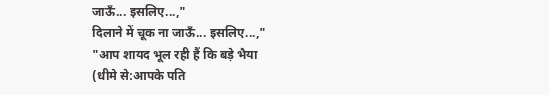जाऊँ... इसलिए...,"
दिलाने में चूक ना जाऊँ... इसलिए...,"
"आप शायद भूल रही हैं कि बड़े भैया
(धीमे से:आपके पति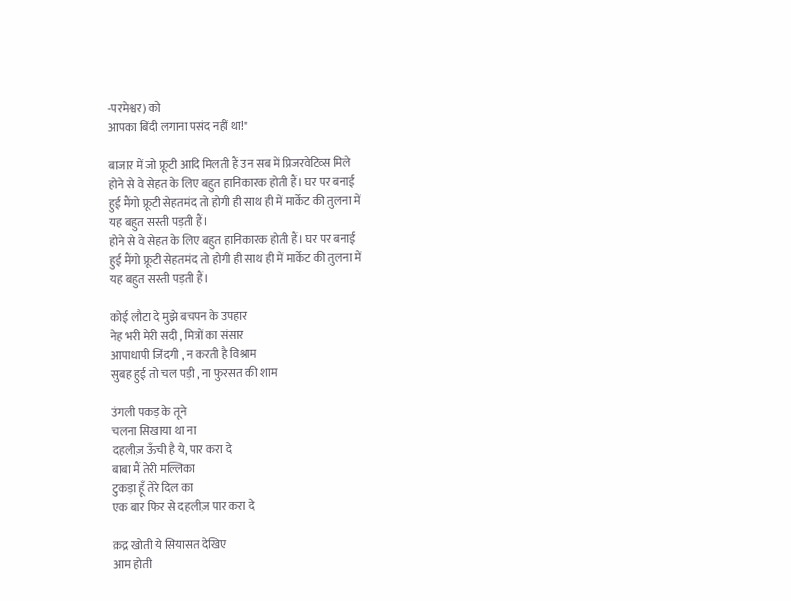-परमेश्वर) को
आपका बिंदी लगाना पसंद नहीं था!"

बाजार में जो फ्रूटी आदि मिलती हैं उन सब में प्रिजरवेटिव्स मिले
होने से वे सेहत के लिए बहुत हानिकारक होती हैं। घर पर बनाई
हुई मैंगो फ्रूटी सेहतमंद तो होगी ही साथ ही में मार्केट की तुलना में
यह बहुत सस्ती पड़ती हैं।
होने से वे सेहत के लिए बहुत हानिकारक होती हैं। घर पर बनाई
हुई मैंगो फ्रूटी सेहतमंद तो होगी ही साथ ही में मार्केट की तुलना में
यह बहुत सस्ती पड़ती हैं।

कोई लौटा दे मुझे बचपन के उपहार
नेह भरी मेरी सदी , मित्रों का संसार
आपाधापी जिंदगी , न करती है विश्राम
सुबह हुई तो चल पड़ी , ना फुरसत की शाम

उंगली पकड़ के तूने
चलना सिखाया था ना
दहलीज़ ऊँची है ये, पार करा दे
बाबा मैं तेरी मल्लिका
टुकड़ा हूँ तेरे दिल का
एक बार फिर से दहलीज़ पार करा दे

क़द्र खोती ये सियासत देखिए
आम होती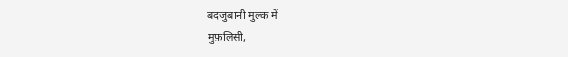बदजुबानी मुल्क में
मुफ़लिसी,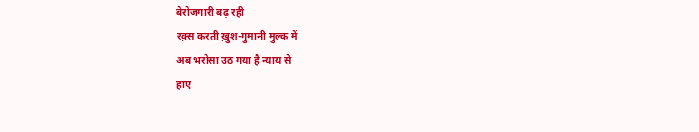बेरोजगारी बढ़ रही
रक़्स करती ख़ुश-गुमानी मुल्क में
अब भरोसा उठ गया है न्याय से
हाए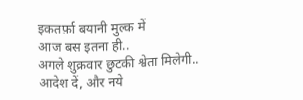इकतर्फ़ा बयानी मुल्क में
आज बस इतना ही..
अगले शुक्रवार छुटकी श्वेता मिलेगी..
आदेश दें, और नये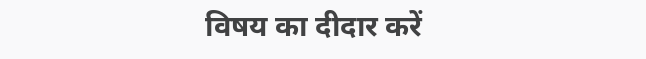विषय का दीदार करें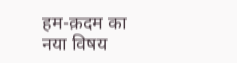हम-क़दम का नया विषय